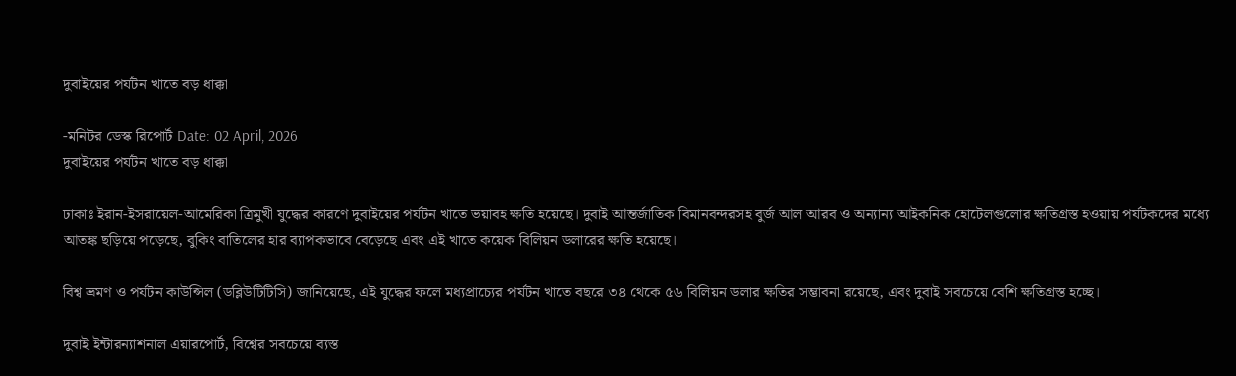দুবাইয়ের পর্যটন খাতে বড় ধাক্কা

-মনিটর ডেস্ক রিপোর্ট Date: 02 April, 2026
দুবাইয়ের পর্যটন খাতে বড় ধাক্কা

ঢাকাঃ ইরান-ইসরায়েল-আমেরিকা ত্রিমুখী যুদ্ধের কারণে দুবাইয়ের পর্যটন খাতে ভয়াবহ ক্ষতি হয়েছে। দুবাই আন্তর্জাতিক বিমানবন্দরসহ বুর্জ আল আরব ও অন্যান্য আইকনিক হোটেলগুলোর ক্ষতিগ্রস্ত হওয়ায় পর্যটকদের মধ্যে আতঙ্ক ছড়িয়ে পড়েছে, বুকিং বাতিলের হার ব্যাপকভাবে বেড়েছে এবং এই খাতে কয়েক বিলিয়ন ডলারের ক্ষতি হয়েছে।

বিশ্ব ভ্রমণ ও পর্যটন কাউন্সিল (ডব্লিউটিটিসি) জানিয়েছে, এই যুদ্ধের ফলে মধ্যপ্রাচ্যের পর্যটন খাতে বছরে ৩৪ থেকে ৫৬ বিলিয়ন ডলার ক্ষতির সম্ভাবনা রয়েছে, এবং দুবাই সবচেয়ে বেশি ক্ষতিগ্রস্ত হচ্ছে।

দুবাই ইন্টারন্যাশনাল এয়ারপোর্ট, বিশ্বের সবচেয়ে ব্যস্ত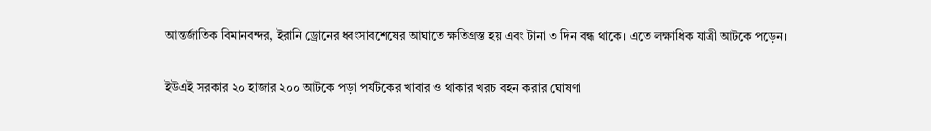আন্তর্জাতিক বিমানবন্দর, ইরানি ড্রোনের ধ্বংসাবশেষের আঘাতে ক্ষতিগ্রস্ত হয় এবং টানা ৩ দিন বন্ধ থাকে। এতে লক্ষাধিক যাত্রী আটকে পড়েন।

ইউএই সরকার ২০ হাজার ২০০ আটকে পড়া পর্যটকের খাবার ও থাকার খরচ বহন করার ঘোষণা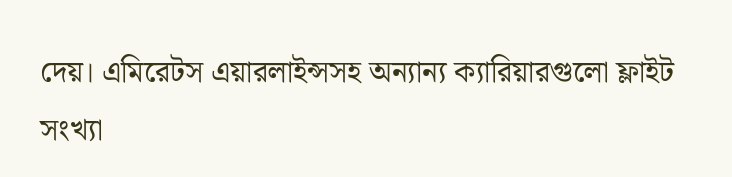দেয়। এমিরেটস এয়ারলাইন্সসহ অন্যান্য ক্যারিয়ারগুলো ফ্লাইট সংখ্যা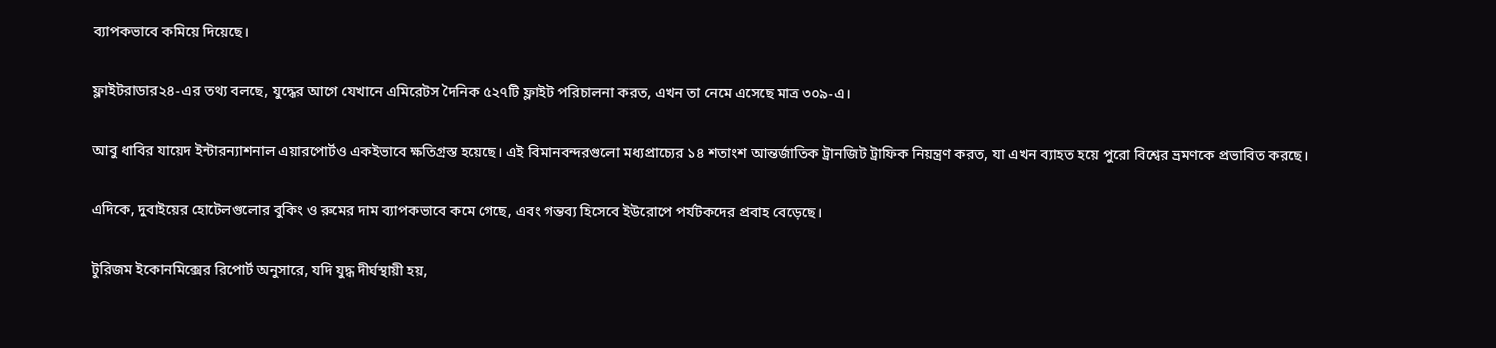ব্যাপকভাবে কমিয়ে দিয়েছে।

ফ্লাইটরাডার২৪-এর তথ্য বলছে, যুদ্ধের আগে যেখানে এমিরেটস দৈনিক ৫২৭টি ফ্লাইট পরিচালনা করত, এখন তা নেমে এসেছে মাত্র ৩০৯-এ।

আবু ধাবির যায়েদ ইন্টারন্যাশনাল এয়ারপোর্টও একইভাবে ক্ষতিগ্রস্ত হয়েছে। এই বিমানবন্দরগুলো মধ্যপ্রাচ্যের ১৪ শতাংশ আন্তর্জাতিক ট্রানজিট ট্রাফিক নিয়ন্ত্রণ করত, যা এখন ব্যাহত হয়ে পুরো বিশ্বের ভ্রমণকে প্রভাবিত করছে।

এদিকে, দুবাইয়ের হোটেলগুলোর বুকিং ও রুমের দাম ব্যাপকভাবে কমে গেছে, এবং গন্তব্য হিসেবে ইউরোপে পর্যটকদের প্রবাহ বেড়েছে।

টুরিজম ইকোনমিক্সের রিপোর্ট অনুসারে, যদি যুদ্ধ দীর্ঘস্থায়ী হয়,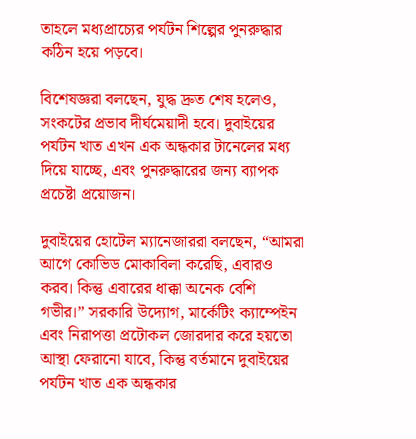তাহলে মধ্যপ্রাচ্যের পর্যটন শিল্পের পুনরুদ্ধার কঠিন হয়ে পড়বে।

বিশেষজ্ঞরা বলছেন, যুদ্ধ দ্রুত শেষ হলেও, সংকটের প্রভাব দীর্ঘমেয়াদী হবে। দুবাইয়ের পর্যটন খাত এখন এক অন্ধকার টানেলের মধ্য দিয়ে যাচ্ছে, এবং পুনরুদ্ধারের জন্য ব্যাপক প্রচেষ্টা প্রয়োজন।

দুবাইয়ের হোটেল ম্যানেজাররা বলছেন, “আমরা আগে কোভিড মোকাবিলা করেছি, এবারও করব। কিন্তু এবারের ধাক্কা অনেক বেশি গভীর।” সরকারি উদ্যোগ, মার্কেটিং ক্যাম্পেইন এবং নিরাপত্তা প্রটোকল জোরদার করে হয়তো আস্থা ফেরানো যাবে, কিন্তু বর্তমানে দুবাইয়ের পর্যটন খাত এক অন্ধকার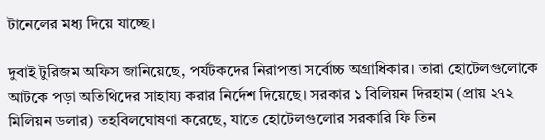টানেলের মধ্য দিয়ে যাচ্ছে।

দুবাই টুরিজম অফিস জানিয়েছে, পর্যটকদের নিরাপত্তা সর্বোচ্চ অগ্রাধিকার। তারা হোটেলগুলোকে আটকে পড়া অতিথিদের সাহায্য করার নির্দেশ দিয়েছে। সরকার ১ বিলিয়ন দিরহাম (প্রায় ২৭২ মিলিয়ন ডলার) তহবিলঘোষণা করেছে, যাতে হোটেলগুলোর সরকারি ফি তিন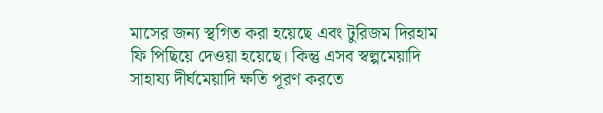মাসের জন্য স্থগিত করা হয়েছে এবং টুরিজম দিরহাম ফি পিছিয়ে দেওয়া হয়েছে। কিন্তু এসব স্বল্পমেয়াদি সাহায্য দীর্ঘমেয়াদি ক্ষতি পূরণ করতে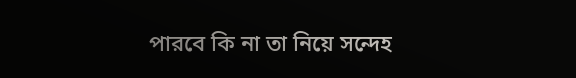পারবে কি না তা নিয়ে সন্দেহ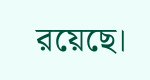রয়েছে।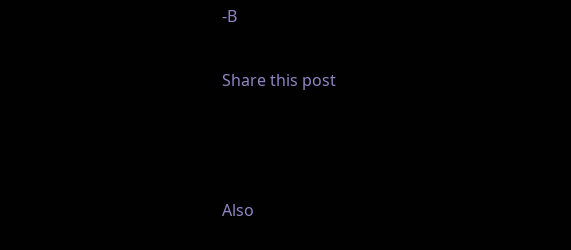-B

Share this post



Also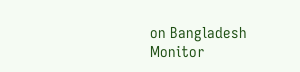on Bangladesh Monitor